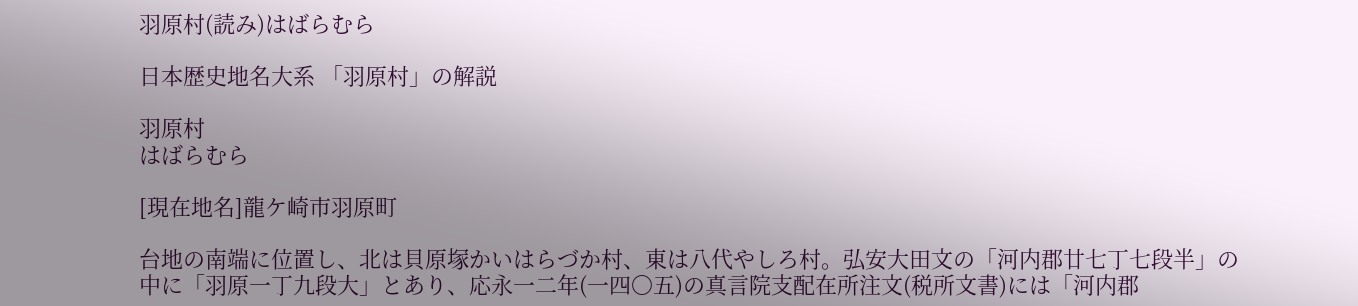羽原村(読み)はばらむら

日本歴史地名大系 「羽原村」の解説

羽原村
はばらむら

[現在地名]龍ケ崎市羽原町

台地の南端に位置し、北は貝原塚かいはらづか村、東は八代やしろ村。弘安大田文の「河内郡廿七丁七段半」の中に「羽原一丁九段大」とあり、応永一二年(一四〇五)の真言院支配在所注文(税所文書)には「河内郡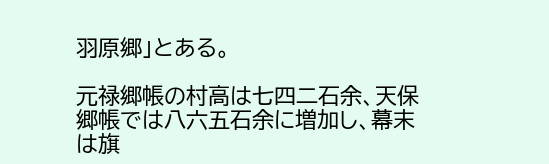羽原郷」とある。

元禄郷帳の村高は七四二石余、天保郷帳では八六五石余に増加し、幕末は旗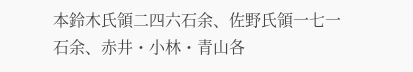本鈴木氏領二四六石余、佐野氏領一七一石余、赤井・小林・青山各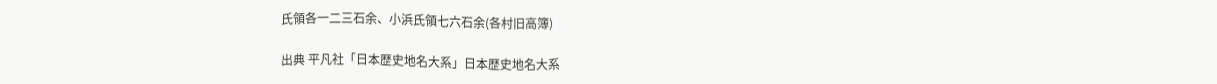氏領各一二三石余、小浜氏領七六石余(各村旧高簿)

出典 平凡社「日本歴史地名大系」日本歴史地名大系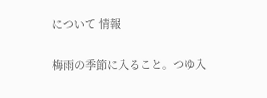について 情報

梅雨の季節に入ること。つゆ入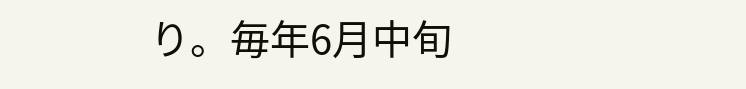り。毎年6月中旬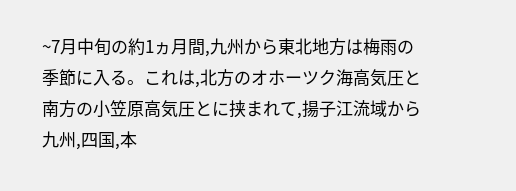~7月中旬の約1ヵ月間,九州から東北地方は梅雨の季節に入る。これは,北方のオホーツク海高気圧と南方の小笠原高気圧とに挟まれて,揚子江流域から九州,四国,本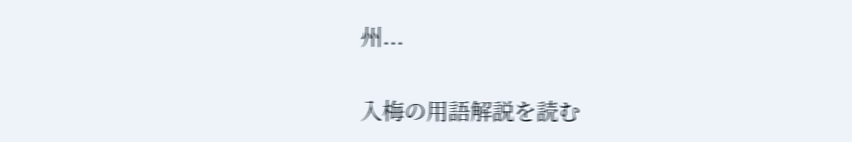州...

入梅の用語解説を読む